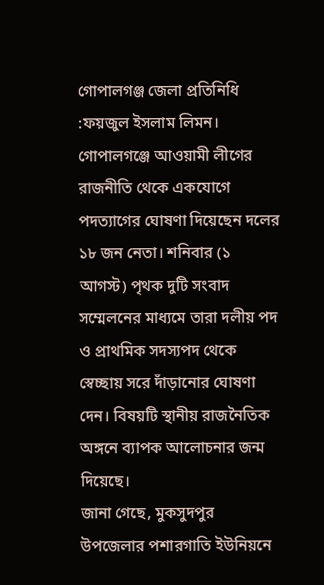গোপালগঞ্জ জেলা প্রতিনিধি :ফয়জুল ইসলাম লিমন।
গোপালগঞ্জে আওয়ামী লীগের রাজনীতি থেকে একযোগে পদত্যাগের ঘোষণা দিয়েছেন দলের ১৮ জন নেতা। শনিবার (১ আগস্ট) পৃথক দুটি সংবাদ সম্মেলনের মাধ্যমে তারা দলীয় পদ ও প্রাথমিক সদস্যপদ থেকে স্বেচ্ছায় সরে দাঁড়ানোর ঘোষণা দেন। বিষয়টি স্থানীয় রাজনৈতিক অঙ্গনে ব্যাপক আলোচনার জন্ম দিয়েছে।
জানা গেছে, মুকসুদপুর উপজেলার পশারগাতি ইউনিয়নে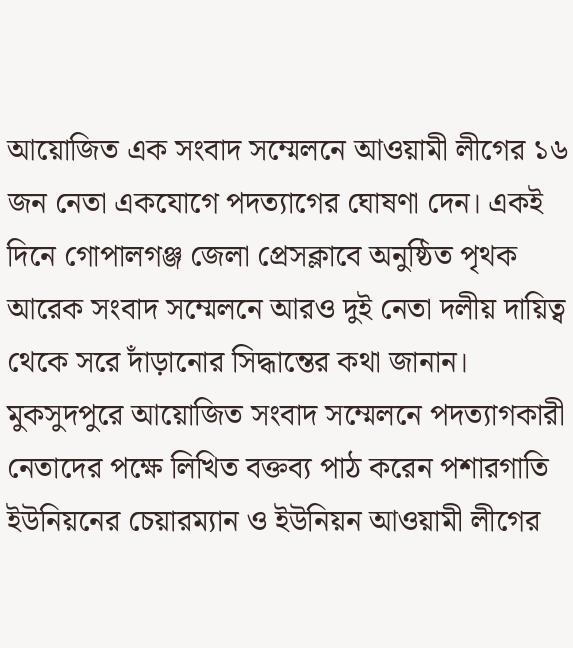আয়োজিত এক সংবাদ সম্মেলনে আওয়ামী লীগের ১৬ জন নেতা একযোগে পদত্যাগের ঘোষণা দেন। একই দিনে গোপালগঞ্জ জেলা প্রেসক্লাবে অনুষ্ঠিত পৃথক আরেক সংবাদ সম্মেলনে আরও দুই নেতা দলীয় দায়িত্ব থেকে সরে দাঁড়ানোর সিদ্ধান্তের কথা জানান।
মুকসুদপুরে আয়োজিত সংবাদ সম্মেলনে পদত্যাগকারী নেতাদের পক্ষে লিখিত বক্তব্য পাঠ করেন পশারগাতি ইউনিয়নের চেয়ারম্যান ও ইউনিয়ন আওয়ামী লীগের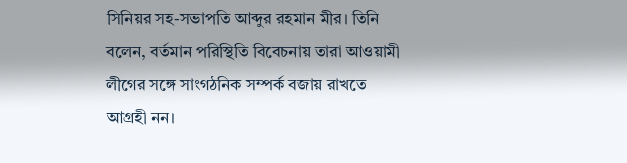সিনিয়র সহ-সভাপতি আব্দুর রহমান মীর। তিনি বলেন, বর্তমান পরিস্থিতি বিবেচনায় তারা আওয়ামী লীগের সঙ্গে সাংগঠনিক সম্পর্ক বজায় রাখতে আগ্রহী নন।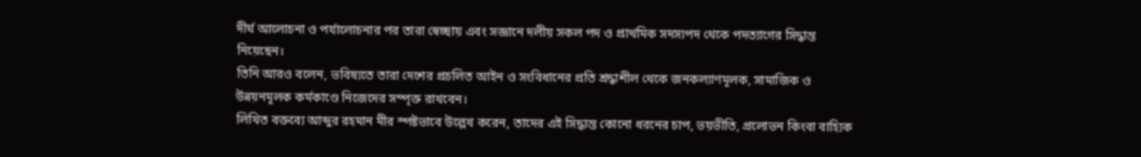দীর্ঘ আলোচনা ও পর্যালোচনার পর তারা স্বেচ্ছায় এবং সজ্ঞানে দলীয় সকল পদ ও প্রাথমিক সদস্যপদ থেকে পদত্যাগের সিদ্ধান্ত নিয়েছেন।
তিনি আরও বলেন, ভবিষ্যতে তারা দেশের প্রচলিত আইন ও সংবিধানের প্রতি শ্রদ্ধাশীল থেকে জনকল্যাণমূলক, সামাজিক ও উন্নয়নমূলক কর্মকাণ্ডে নিজেদের সম্পৃক্ত রাখবেন।
লিখিত বক্তব্যে আব্দুর রহমান মীর স্পষ্টভাবে উল্লেখ করেন, তাদের এই সিদ্ধান্ত কোনো ধরনের চাপ, ভয়ভীতি, প্রলোভন কিংবা বাহ্যিক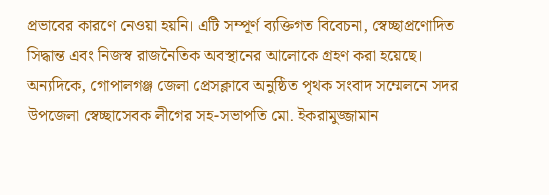প্রভাবের কারণে নেওয়া হয়নি। এটি সম্পূর্ণ ব্যক্তিগত বিবেচনা, স্বেচ্ছাপ্রণোদিত সিদ্ধান্ত এবং নিজস্ব রাজনৈতিক অবস্থানের আলোকে গ্রহণ করা হয়েছে।
অন্যদিকে, গোপালগঞ্জ জেলা প্রেসক্লাবে অনুষ্ঠিত পৃথক সংবাদ সম্মেলনে সদর উপজেলা স্বেচ্ছাসেবক লীগের সহ-সভাপতি মো. ইকরামুজ্জামান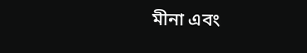মীনা এবং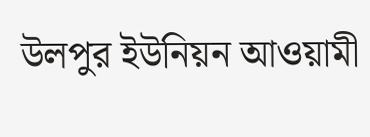উলপুর ইউনিয়ন আওয়ামী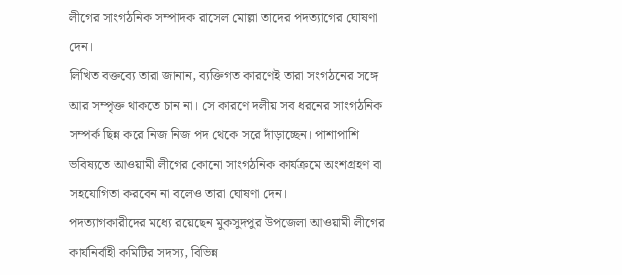লীগের সাংগঠনিক সম্পাদক রাসেল মোল্লা তাদের পদত্যাগের ঘোষণা দেন।
লিখিত বক্তব্যে তারা জানান, ব্যক্তিগত কারণেই তারা সংগঠনের সঙ্গে আর সম্পৃক্ত থাকতে চান না। সে কারণে দলীয় সব ধরনের সাংগঠনিক সম্পর্ক ছিন্ন করে নিজ নিজ পদ থেকে সরে দাঁড়াচ্ছেন। পাশাপাশি ভবিষ্যতে আওয়ামী লীগের কোনো সাংগঠনিক কার্যক্রমে অংশগ্রহণ বা সহযোগিতা করবেন না বলেও তারা ঘোষণা দেন।
পদত্যাগকারীদের মধ্যে রয়েছেন মুকসুদপুর উপজেলা আওয়ামী লীগের কার্যনির্বাহী কমিটির সদস্য, বিভিন্ন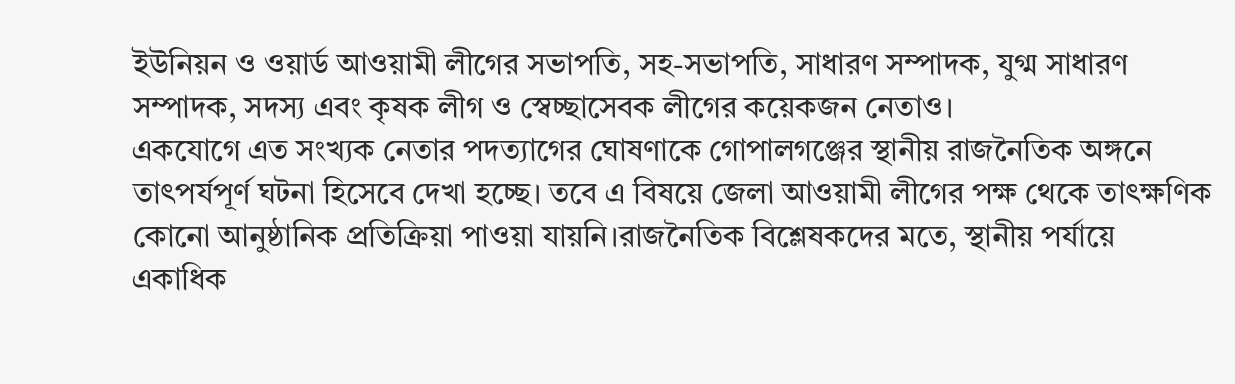ইউনিয়ন ও ওয়ার্ড আওয়ামী লীগের সভাপতি, সহ-সভাপতি, সাধারণ সম্পাদক, যুগ্ম সাধারণ সম্পাদক, সদস্য এবং কৃষক লীগ ও স্বেচ্ছাসেবক লীগের কয়েকজন নেতাও।
একযোগে এত সংখ্যক নেতার পদত্যাগের ঘোষণাকে গোপালগঞ্জের স্থানীয় রাজনৈতিক অঙ্গনে তাৎপর্যপূর্ণ ঘটনা হিসেবে দেখা হচ্ছে। তবে এ বিষয়ে জেলা আওয়ামী লীগের পক্ষ থেকে তাৎক্ষণিক কোনো আনুষ্ঠানিক প্রতিক্রিয়া পাওয়া যায়নি।রাজনৈতিক বিশ্লেষকদের মতে, স্থানীয় পর্যায়ে একাধিক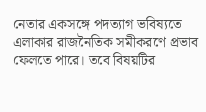নেতার একসঙ্গে পদত্যাগ ভবিষ্যতে এলাকার রাজনৈতিক সমীকরণে প্রভাব ফেলতে পারে। তবে বিষয়টির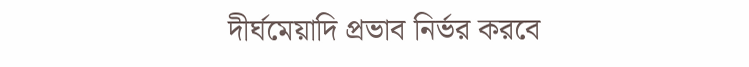দীর্ঘমেয়াদি প্রভাব নির্ভর করবে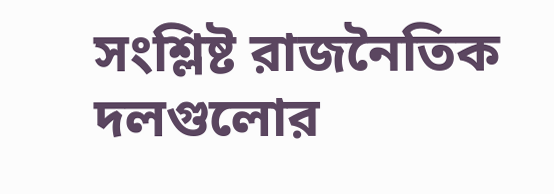সংশ্লিষ্ট রাজনৈতিক দলগুলোর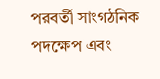পরবর্তী সাংগঠনিক পদক্ষেপ এবং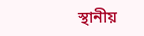স্থানীয়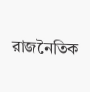রাজনৈতিক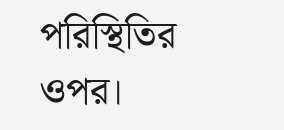পরিস্থিতির ওপর।